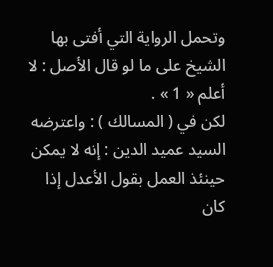وتحمل الرواية التي أفتى بها الشيخ على ما لو قال الأصل : لا أعلم « 1 » .
لكن في ( المسالك ) : واعترضه السيد عميد الدين : إنه لا يمكن حينئذ العمل بقول الأعدل إذا كان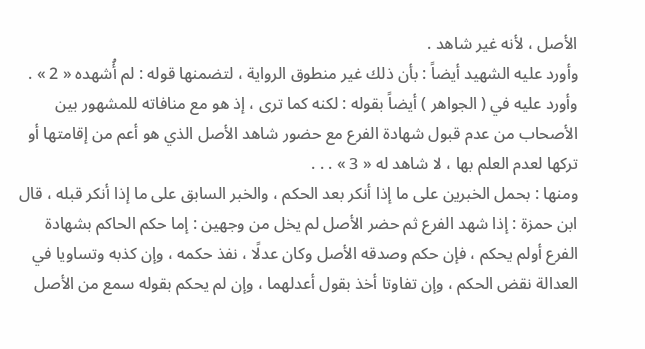الأصل ، لأنه غير شاهد .
وأورد عليه الشهيد أيضاً : بأن ذلك غير منطوق الرواية ، لتضمنها قوله : لم أُشهده « 2 » .
وأورد عليه في ( الجواهر ) أيضاً بقوله : لكنه كما ترى ، إذ هو مع منافاته للمشهور بين الأصحاب من عدم قبول شهادة الفرع مع حضور شاهد الأصل الذي هو أعم من إقامتها أو تركها لعدم العلم بها ، لا شاهد له « 3 » . . .
ومنها : بحمل الخبرين على ما إذا أنكر بعد الحكم ، والخبر السابق على ما إذا أنكر قبله ، قال ابن حمزة : إذا شهد الفرع ثم حضر الأصل لم يخل من وجهين : إما حكم الحاكم بشهادة الفرع أولم يحكم ، فإن حكم وصدقه الأصل وكان عدلًا ، نفذ حكمه ، وإن كذبه وتساويا في العدالة نقض الحكم ، وإن تفاوتا أخذ بقول أعدلهما ، وإن لم يحكم بقوله سمع من الأصل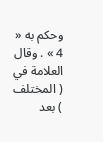وحكم به « 4 » . وقال العلامة في ( المختلف ) بعد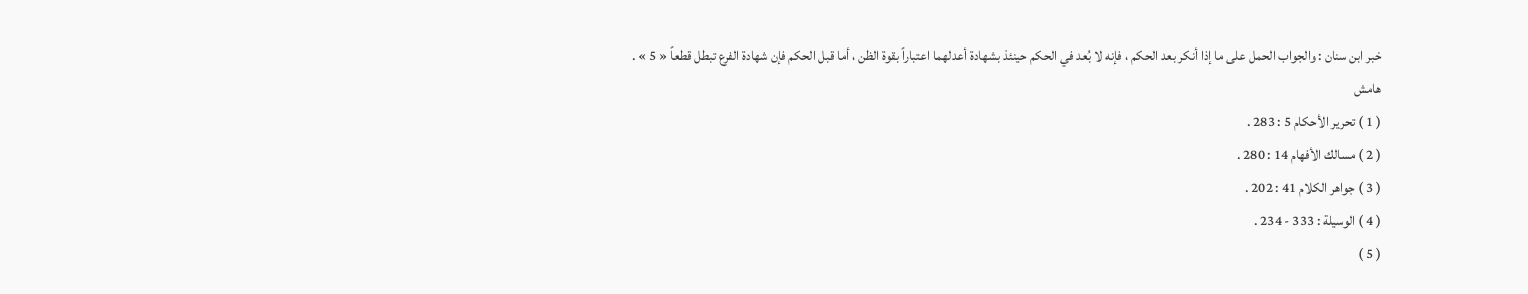خبر ابن سنان : والجواب الحمل على ما إذا أنكر بعد الحكم ، فإنه لا بُعد في الحكم حينئذ بشهادة أعدلهما اعتباراً بقوة الظن ، أما قبل الحكم فإن شهادة الفرع تبطل قطعاً « 5 » .
هامش
( 1 ) تحرير الأحكام 5 : 283 .
( 2 ) مسالك الأفهام 14 : 280 .
( 3 ) جواهر الكلام 41 : 202 .
( 4 ) الوسيلة : 333 - 234 .
( 5 )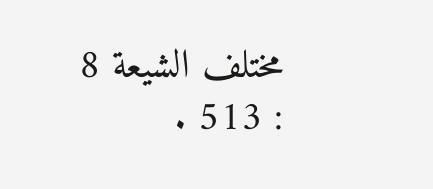مختلف الشيعة 8 : 513 .